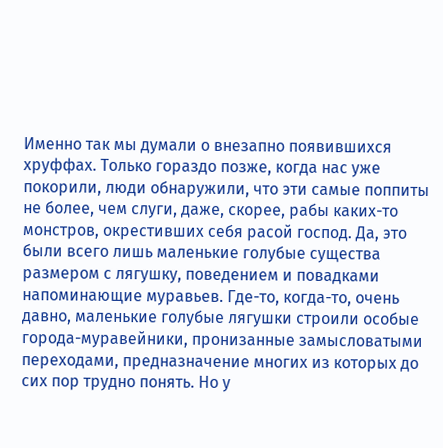Именно так мы думали о внезапно появившихся хруффах. Только гораздо позже, когда нас уже покорили, люди обнаружили, что эти самые поппиты не более, чем слуги, даже, скорее, рабы каких-то монстров, окрестивших себя расой господ. Да, это были всего лишь маленькие голубые существа размером с лягушку, поведением и повадками напоминающие муравьев. Где-то, когда-то, очень давно, маленькие голубые лягушки строили особые города-муравейники, пронизанные замысловатыми переходами, предназначение многих из которых до сих пор трудно понять. Но у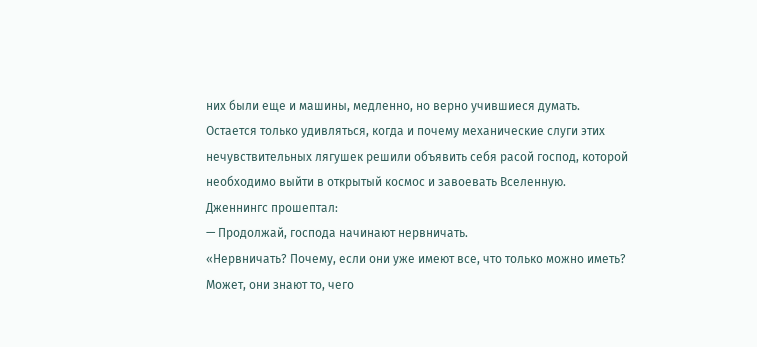них были еще и машины, медленно, но верно учившиеся думать.
Остается только удивляться, когда и почему механические слуги этих нечувствительных лягушек решили объявить себя расой господ, которой необходимо выйти в открытый космос и завоевать Вселенную.
Дженнингс прошептал:
— Продолжай, господа начинают нервничать.
«Нервничать? Почему, если они уже имеют все, что только можно иметь? Может, они знают то, чего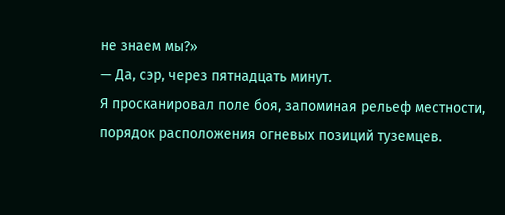не знаем мы?»
— Да, сэр, через пятнадцать минут.
Я просканировал поле боя, запоминая рельеф местности, порядок расположения огневых позиций туземцев.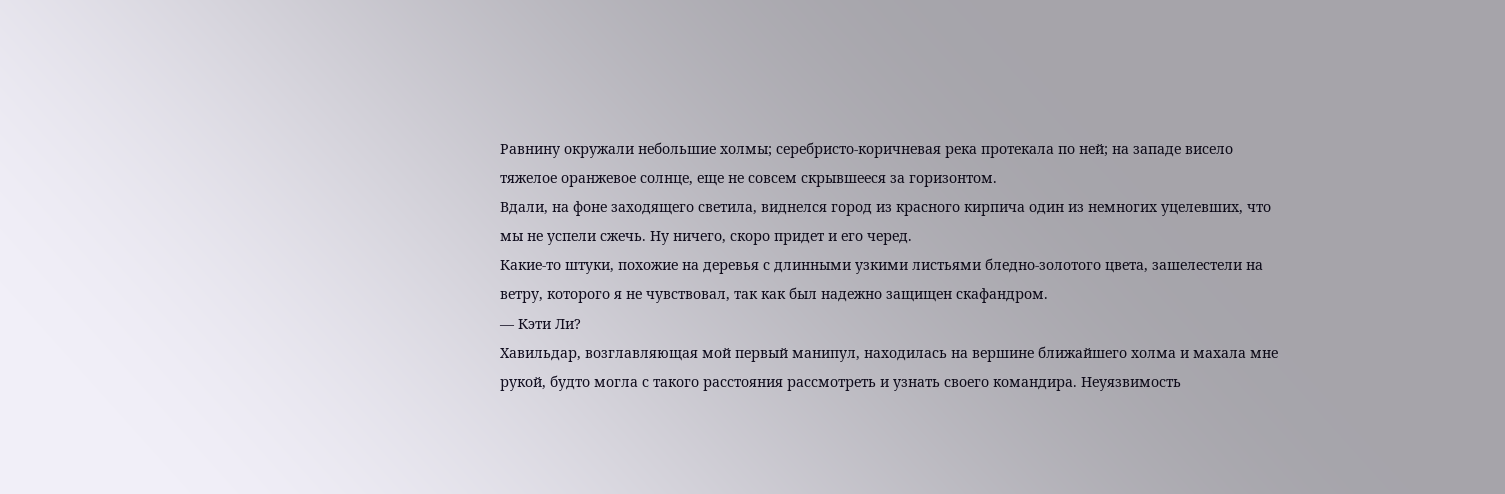Равнину окружали небольшие холмы; серебристо-коричневая река протекала по ней; на западе висело тяжелое оранжевое солнце, еще не совсем скрывшееся за горизонтом.
Вдали, на фоне заходящего светила, виднелся город из красного кирпича один из немногих уцелевших, что мы не успели сжечь. Ну ничего, скоро придет и его черед.
Какие-то штуки, похожие на деревья с длинными узкими листьями бледно-золотого цвета, зашелестели на ветру, которого я не чувствовал, так как был надежно защищен скафандром.
— Кэти Ли?
Хавильдар, возглавляющая мой первый манипул, находилась на вершине ближайшего холма и махала мне рукой, будто могла с такого расстояния рассмотреть и узнать своего командира. Неуязвимость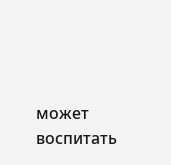может воспитать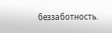беззаботность.